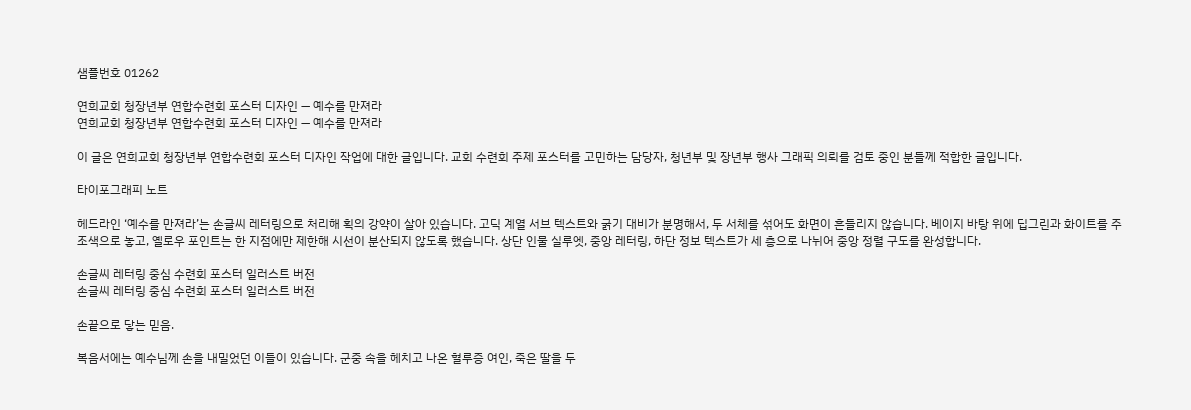샘플번호 01262

연희교회 청장년부 연합수련회 포스터 디자인 — 예수를 만져라
연희교회 청장년부 연합수련회 포스터 디자인 — 예수를 만져라

이 글은 연희교회 청장년부 연합수련회 포스터 디자인 작업에 대한 글입니다. 교회 수련회 주제 포스터를 고민하는 담당자, 청년부 및 장년부 행사 그래픽 의뢰를 검토 중인 분들께 적합한 글입니다.

타이포그래피 노트

헤드라인 ‘예수를 만져라’는 손글씨 레터링으로 처리해 획의 강약이 살아 있습니다. 고딕 계열 서브 텍스트와 굵기 대비가 분명해서, 두 서체를 섞어도 화면이 흔들리지 않습니다. 베이지 바탕 위에 딥그린과 화이트를 주조색으로 놓고, 옐로우 포인트는 한 지점에만 제한해 시선이 분산되지 않도록 했습니다. 상단 인물 실루엣, 중앙 레터링, 하단 정보 텍스트가 세 층으로 나뉘어 중앙 정렬 구도를 완성합니다.

손글씨 레터링 중심 수련회 포스터 일러스트 버전
손글씨 레터링 중심 수련회 포스터 일러스트 버전

손끝으로 닿는 믿음.

복음서에는 예수님께 손을 내밀었던 이들이 있습니다. 군중 속을 헤치고 나온 혈루증 여인, 죽은 딸을 두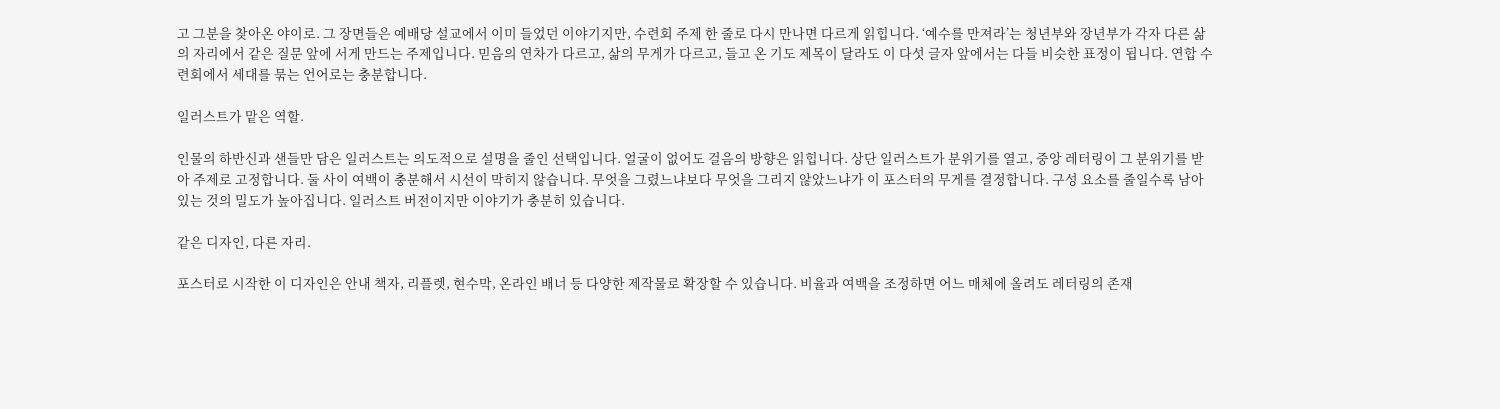고 그분을 찾아온 야이로. 그 장면들은 예배당 설교에서 이미 들었던 이야기지만, 수련회 주제 한 줄로 다시 만나면 다르게 읽힙니다. ‘예수를 만져라’는 청년부와 장년부가 각자 다른 삶의 자리에서 같은 질문 앞에 서게 만드는 주제입니다. 믿음의 연차가 다르고, 삶의 무게가 다르고, 들고 온 기도 제목이 달라도 이 다섯 글자 앞에서는 다들 비슷한 표정이 됩니다. 연합 수련회에서 세대를 묶는 언어로는 충분합니다.

일러스트가 맡은 역할.

인물의 하반신과 샌들만 담은 일러스트는 의도적으로 설명을 줄인 선택입니다. 얼굴이 없어도 걸음의 방향은 읽힙니다. 상단 일러스트가 분위기를 열고, 중앙 레터링이 그 분위기를 받아 주제로 고정합니다. 둘 사이 여백이 충분해서 시선이 막히지 않습니다. 무엇을 그렸느냐보다 무엇을 그리지 않았느냐가 이 포스터의 무게를 결정합니다. 구성 요소를 줄일수록 남아 있는 것의 밀도가 높아집니다. 일러스트 버전이지만 이야기가 충분히 있습니다.

같은 디자인, 다른 자리.

포스터로 시작한 이 디자인은 안내 책자, 리플렛, 현수막, 온라인 배너 등 다양한 제작물로 확장할 수 있습니다. 비율과 여백을 조정하면 어느 매체에 올려도 레터링의 존재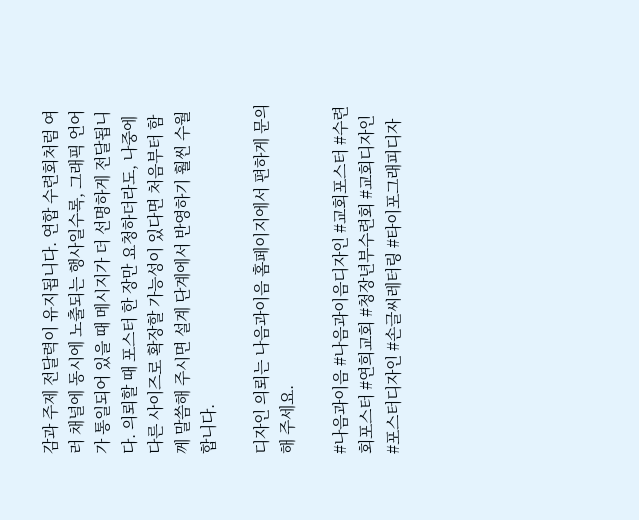감과 주제 전달력이 유지됩니다. 연합 수련회처럼 여러 채널에 동시에 노출되는 행사일수록, 그래픽 언어가 통일되어 있을 때 메시지가 더 선명하게 전달됩니다. 의뢰할 때 포스터 한 장만 요청하더라도, 나중에 다른 사이즈로 확장할 가능성이 있다면 처음부터 함께 말씀해 주시면 설계 단계에서 반영하기 훨씬 수월합니다.

디자인 의뢰는 나음과이음 홈페이지에서 편하게 문의해 주세요.

#나음과이음 #나음과이음디자인 #교회포스터 #수련회포스터 #연희교회 #청장년부수련회 #교회디자인 #포스터디자인 #손글씨레터링 #타이포그래피디자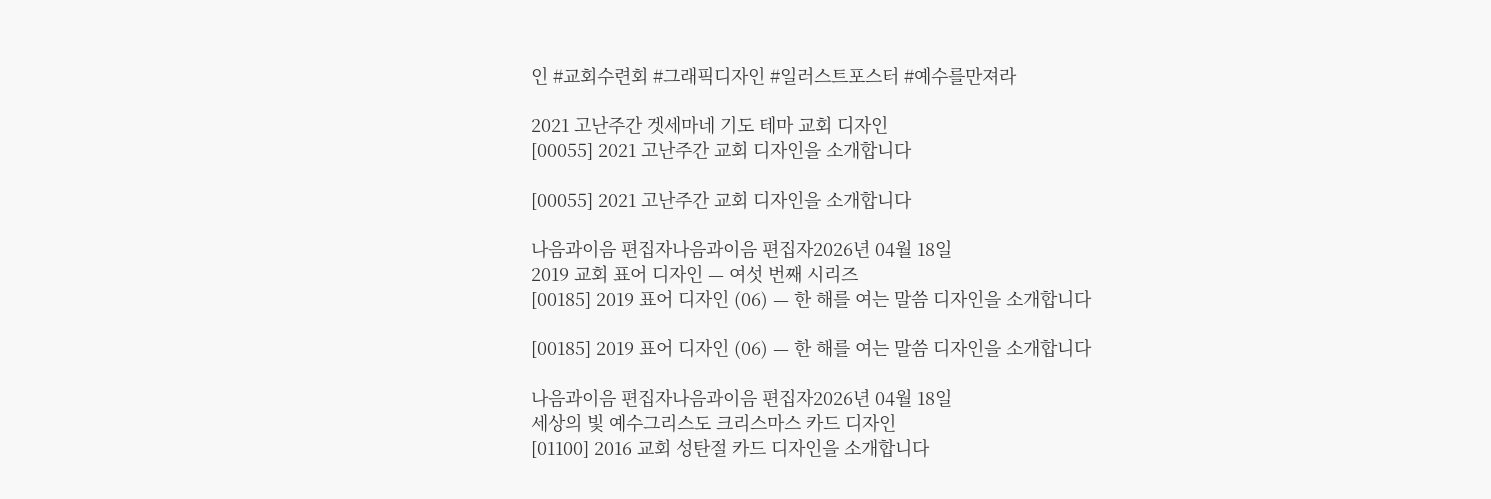인 #교회수련회 #그래픽디자인 #일러스트포스터 #예수를만져라

2021 고난주간 겟세마네 기도 테마 교회 디자인
[00055] 2021 고난주간 교회 디자인을 소개합니다

[00055] 2021 고난주간 교회 디자인을 소개합니다

나음과이음 편집자나음과이음 편집자2026년 04월 18일
2019 교회 표어 디자인 — 여섯 번째 시리즈
[00185] 2019 표어 디자인 (06) — 한 해를 여는 말씀 디자인을 소개합니다

[00185] 2019 표어 디자인 (06) — 한 해를 여는 말씀 디자인을 소개합니다

나음과이음 편집자나음과이음 편집자2026년 04월 18일
세상의 빛 예수그리스도 크리스마스 카드 디자인
[01100] 2016 교회 성탄절 카드 디자인을 소개합니다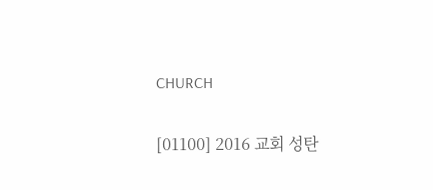CHURCH

[01100] 2016 교회 성탄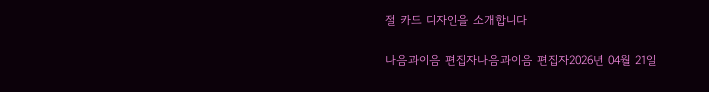절 카드 디자인을 소개합니다

나음과이음 편집자나음과이음 편집자2026년 04월 21일